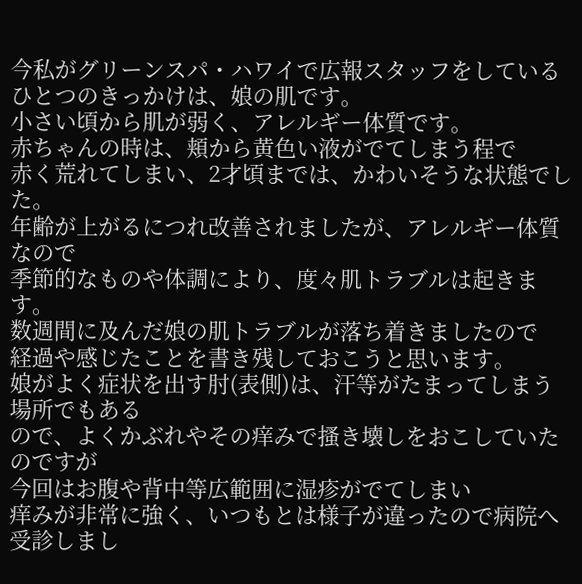今私がグリーンスパ・ハワイで広報スタッフをしている
ひとつのきっかけは、娘の肌です。
小さい頃から肌が弱く、アレルギー体質です。
赤ちゃんの時は、頬から黄色い液がでてしまう程で
赤く荒れてしまい、2才頃までは、かわいそうな状態でした。
年齢が上がるにつれ改善されましたが、アレルギー体質なので
季節的なものや体調により、度々肌トラブルは起きます。
数週間に及んだ娘の肌トラブルが落ち着きましたので
経過や感じたことを書き残しておこうと思います。
娘がよく症状を出す肘(表側)は、汗等がたまってしまう場所でもある
ので、よくかぶれやその痒みで搔き壊しをおこしていたのですが
今回はお腹や背中等広範囲に湿疹がでてしまい
痒みが非常に強く、いつもとは様子が違ったので病院へ受診しまし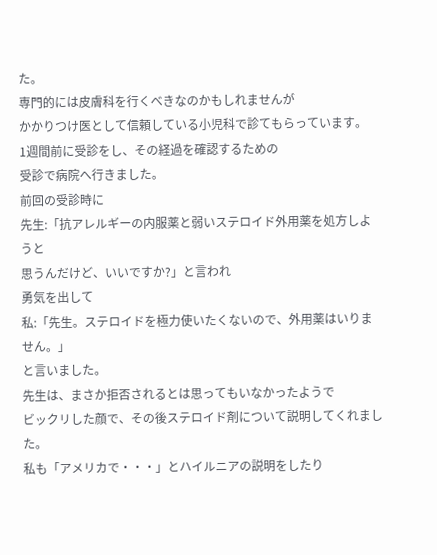た。
専門的には皮膚科を行くべきなのかもしれませんが
かかりつけ医として信頼している小児科で診てもらっています。
1週間前に受診をし、その経過を確認するための
受診で病院へ行きました。
前回の受診時に
先生:「抗アレルギーの内服薬と弱いステロイド外用薬を処方しようと
思うんだけど、いいですか?」と言われ
勇気を出して
私:「先生。ステロイドを極力使いたくないので、外用薬はいりません。」
と言いました。
先生は、まさか拒否されるとは思ってもいなかったようで
ビックリした顔で、その後ステロイド剤について説明してくれました。
私も「アメリカで・・・」とハイルニアの説明をしたり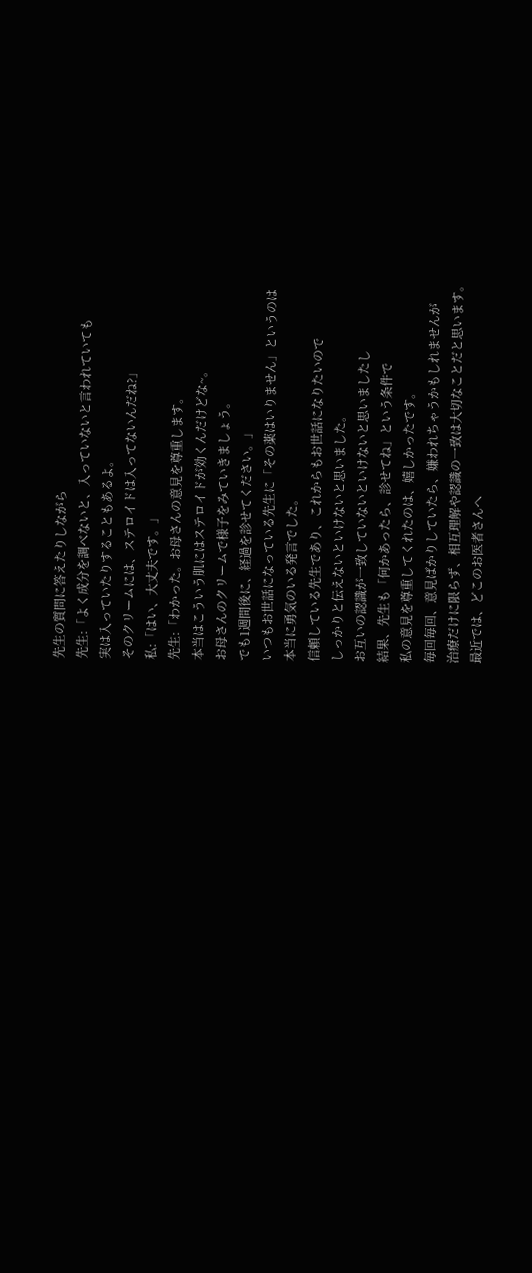先生の質問に答えたりしながら
先生:「よく成分を調べないと、入っていないと言われていても
実は入っていたりすることもあるよ。
そのクリームには、ステロイドは入ってないんだね?」
私:「はい、大丈夫です。」
先生:「わかった。お母さんの意見を尊重します。
本当はこういう肌にはステロイドが効くんだけどな~。
お母さんのクリームで様子をみていきましょう。
でも1週間後に、経過を診せてください。」
いつもお世話になっている先生に「その薬はいりません」というのは
本当に勇気のいる発言でした。
信頼している先生であり、これからもお世話になりたいので
しっかりと伝えないといけないと思いました。
お互いの認識が一致していないといけないと思いましたし
結果、先生も「何かあったら、診せてね」という条件で
私の意見を尊重してくれたのは、嬉しかったです。
毎回毎回、意見ばかりしていたら、嫌われちゃうかもしれませんが
治療だけに限らず、相互理解や認識の一致は大切なことだと思います。
最近では、どこのお医者さんへ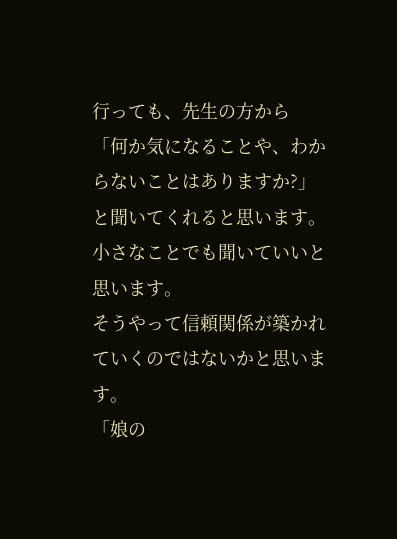行っても、先生の方から
「何か気になることや、わからないことはありますか?」と聞いてくれると思います。
小さなことでも聞いていいと思います。
そうやって信頼関係が築かれていくのではないかと思います。
「娘の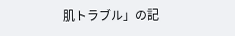肌トラブル」の記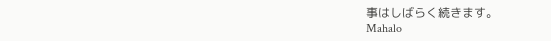事はしばらく続きます。
Mahalo